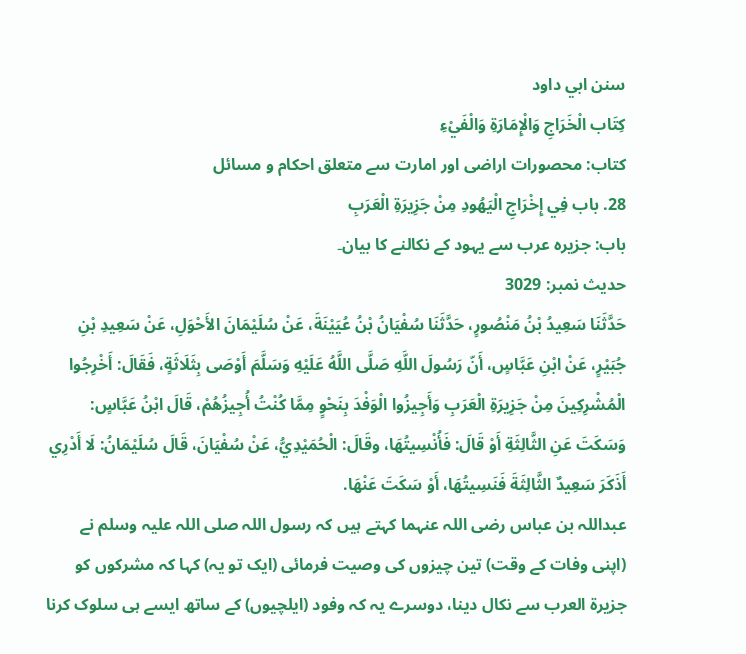سنن ابي داود
كِتَاب الْخَرَاجِ وَالْإِمَارَةِ وَالْفَيْءِ
کتاب: محصورات اراضی اور امارت سے متعلق احکام و مسائل
28. باب فِي إِخْرَاجِ الْيَهُودِ مِنْ جَزِيرَةِ الْعَرَبِ
باب: جزیرہ عرب سے یہود کے نکالنے کا بیان۔
حدیث نمبر: 3029
حَدَّثَنَا سَعِيدُ بْنُ مَنْصُورٍ، حَدَّثَنَا سُفْيَانُ بْنُ عُيَيْنَةَ، عَنْ سُلَيْمَانَ الأَحْوَلِ، عَنْ سَعِيدِ بْنِ جُبَيْرٍ، عَنْ ابْنِ عَبَّاسٍ، أَنّ رَسُولَ اللَّهِ صَلَّى اللَّهُ عَلَيْهِ وَسَلَّمَ أَوْصَى بِثَلَاثَةٍ، فَقَالَ: أَخْرِجُوا الْمُشْرِكِينَ مِنْ جَزِيرَةِ الْعَرَبِ وَأَجِيزُوا الْوَفْدَ بِنَحْوٍ مِمَّا كُنْتُ أُجِيزُهُمْ، قَالَ ابْنُ عَبَّاسٍ: وَسَكَتَ عَنِ الثَّالِثَةِ أَوْ قَالَ: فَأُنْسِيتُهَا، وقَالَ: الْحُمَيْدِيُّ، عَنْ سُفْيَانَ، قَالَ سُلَيْمَانُ: لَا أَدْرِي أَذَكَرَ سَعِيدٌ الثَّالِثَةَ فَنَسِيتُهَا، أَوْ سَكَتَ عَنْهَا.
عبداللہ بن عباس رضی اللہ عنہما کہتے ہیں کہ رسول اللہ صلی اللہ علیہ وسلم نے (اپنی وفات کے وقت) تین چیزوں کی وصیت فرمائی (ایک تو یہ) کہا کہ مشرکوں کو جزیرۃ العرب سے نکال دینا، دوسرے یہ کہ وفود (ایلچیوں) کے ساتھ ایسے ہی سلوک کرنا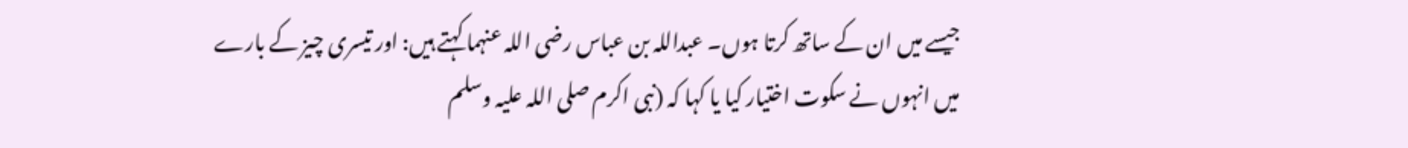جیسے میں ان کے ساتھ کرتا ہوں۔ عبداللہ بن عباس رضی اللہ عنہما کہتے ہیں: اور تیسری چیز کے بارے میں انہوں نے سکوت اختیار کیا یا کہا کہ (نبی اکرم صلی اللہ علیہ وسلم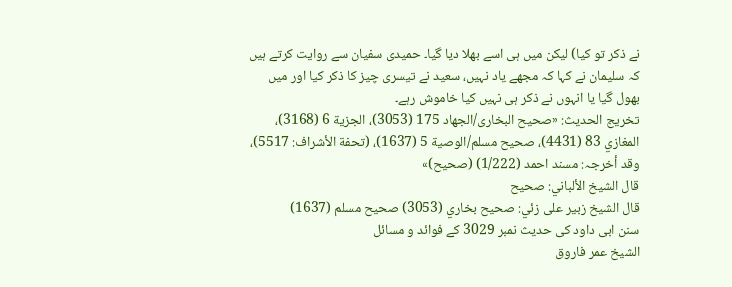نے ذکر تو کیا) لیکن میں ہی اسے بھلا دیا گیا۔ حمیدی سفیان سے روایت کرتے ہیں کہ سلیمان نے کہا کہ مجھے یاد نہیں، سعید نے تیسری چیز کا ذکر کیا اور میں بھول گیا یا انہوں نے ذکر ہی نہیں کیا خاموش رہے۔
تخریج الحدیث: «صحیح البخاری/الجھاد 175 (3053)، الجزیة 6 (3168)، المغازي 83 (4431)، صحیح مسلم/الوصیة 5 (1637)، (تحفة الأشراف: 5517)، وقد أخرجہ: مسند احمد (1/222) (صحیح)»
قال الشيخ الألباني: صحيح
قال الشيخ زبير على زئي: صحيح بخاري (3053) صحيح مسلم (1637)
سنن ابی داود کی حدیث نمبر 3029 کے فوائد و مسائل
الشيخ عمر فاروق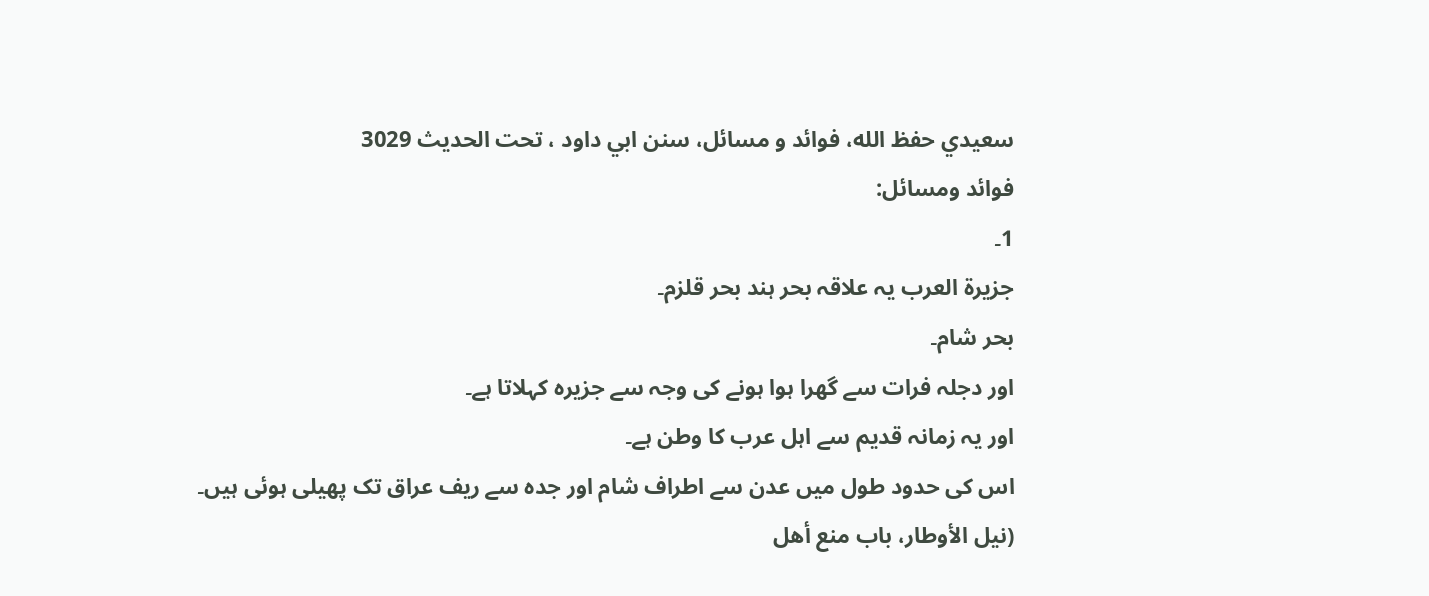سعيدي حفظ الله، فوائد و مسائل، سنن ابي داود ، تحت الحديث 3029
فوائد ومسائل:
1۔
جزیرۃ العرب یہ علاقہ بحر ہند بحر قلزم۔
بحر شام۔
اور دجلہ فرات سے گھرا ہوا ہونے کی وجہ سے جزیرہ کہلاتا ہے۔
اور یہ زمانہ قدیم سے اہل عرب کا وطن ہے۔
اس کی حدود طول میں عدن سے اطراف شام اور جدہ سے ریف عراق تک پھیلی ہوئی ہیں۔
(نیل الأوطار، باب منع أھل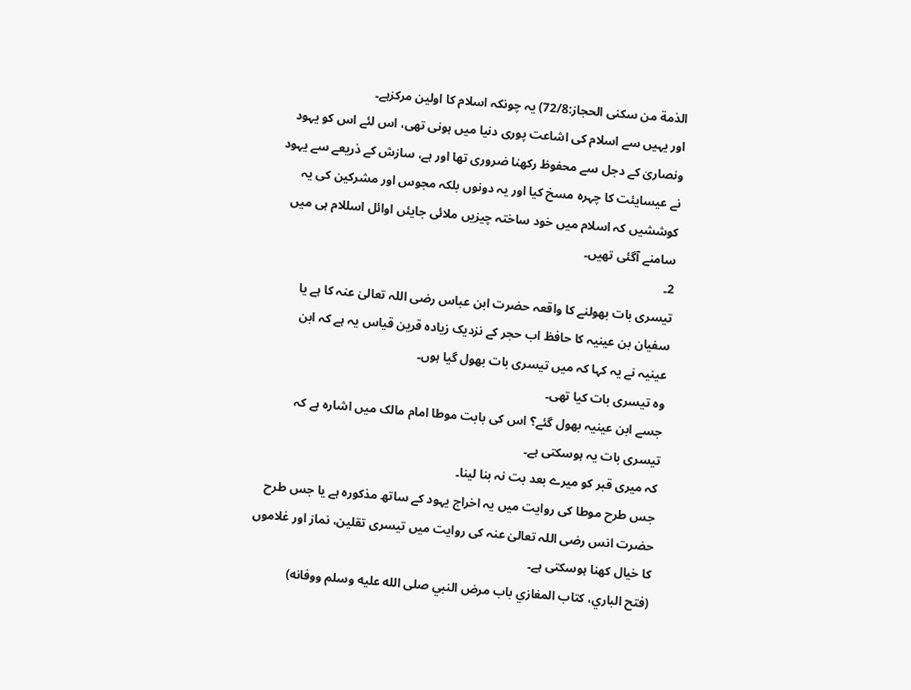الذمة من سکنی الحجاز:72/8) یہ چونکہ اسلام کا اولین مرکزہے۔
اور یہیں سے اسلام کی اشاعت پوری دنیا میں ہونی تھی، اس لئے اس کو یہود ونصاریٰ کے دجل سے محفوظ رکھنا ضروری تھا اور ہے، سازش کے ذریعے سے یہود نے عیسایئت کا چہرہ مسخ کیا اور یہ دونوں بلکہ مجوس اور مشرکین کی یہ کوششیں کہ اسلام میں خود ساختہ چیزیں ملائی جایئں اوائل اسللام ہی میں سامنے آگئی تھیں۔
2۔
تیسری بات بھولنے کا واقعہ حضرت ابن عباس رضی اللہ تعالیٰ عنہ کا ہے یا سفیان بن عینیہ کا حافظ اب حجر کے نزدیک زیادہ قرین قیاس یہ ہے کہ ابن عینیہ نے یہ کہا کہ میں تیسری بات بھول گیا ہوں۔
وہ تیسری بات کیا تھی۔
جسے ابن عینیہ بھول گئے؟ اس کی بابت موطا امام مالک میں اشارہ ہے کہ تیسری بات یہ ہوسکتی ہے۔
کہ میری قبر کو میرے بعد بت نہ بنا لینا۔
جس طرح موطا کی روایت میں یہ اخراج یہود کے ساتھ مذکورہ ہے یا جس طرح حضرت انس رضی اللہ تعالیٰ عنہ کی روایت میں تیسری تقلین، نماز اور غلاموں کا خیال کھنا ہوسکتی ہے۔
(فتح الباري، کتاب المغازي باب مرض النبي صلى الله عليه وسلم ووفانه)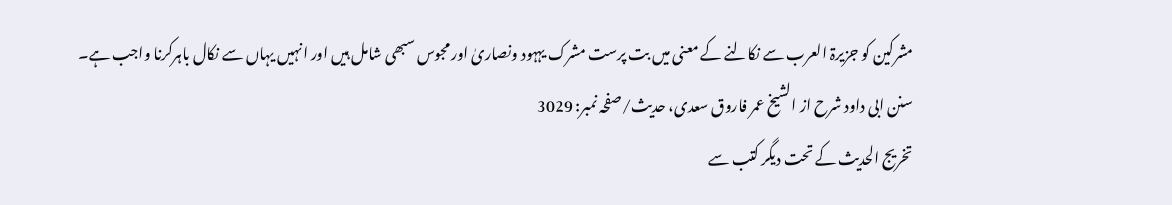مشرکین کو جزیرۃ العرب سے نکالنے کے معنی میں بت پرست مشرک یہہود ونصاریٰ اور مجوس سبھی شامل ہیں اور انہیں یہاں سے نکال باہرکرنا واجب ہے۔
سنن ابی داود شرح از الشیخ عمر فاروق سعدی، حدیث/صفحہ نمبر: 3029
تخریج الحدیث کے تحت دیگر کتب سے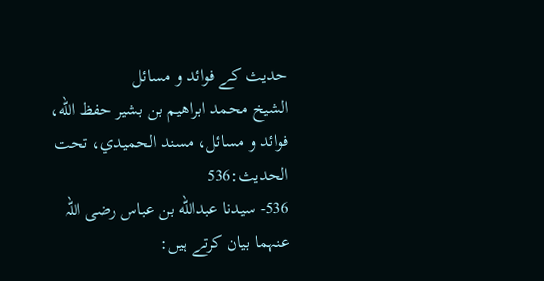حدیث کے فوائد و مسائل
الشيخ محمد ابراهيم بن بشير حفظ الله، فوائد و مسائل، مسند الحميدي، تحت الحديث:536
536- سيدنا عبدالله بن عباس رضی اللہ عنہما بیان کرتے ہیں: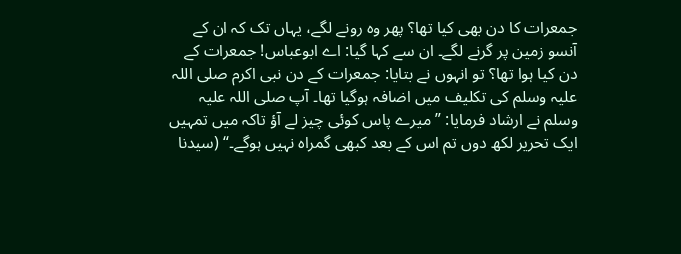جمعرات کا دن بھی کیا تھا؟ پھر وہ رونے لگے، یہاں تک کہ ان کے آنسو زمین پر گرنے لگے۔ ان سے کہا گیا: اے ابوعباس! جمعرات کے دن کیا ہوا تھا؟ تو انہوں نے بتایا: جمعرات کے دن نبی اکرم صلی اللہ علیہ وسلم کی تکلیف میں اضافہ ہوگیا تھا۔ آپ صلی اللہ علیہ وسلم نے ارشاد فرمایا: ”میرے پاس کوئی چیز لے آؤ تاکہ میں تمہیں ایک تحریر لکھ دوں تم اس کے بعد کبھی گمراہ نہیں ہوگے۔“ (سيدنا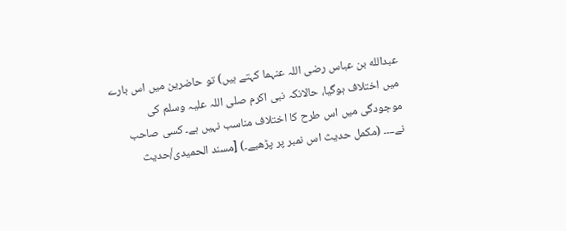عبدالله بن عباس رضی اللہ عنہما کہتے ہیں) تو حاضرین میں اس بارے میں اختلاف ہوگیا، حالانکہ نبی اکرم صلی اللہ علیہ وسلم کی موجودگی میں اس طرح کا اختلاف مناسب نہیں ہے۔ کسی صاحب نے۔۔۔۔ (مکمل حدیث اس نمبر پر پڑھیے۔) [مسند الحمیدی/حدیث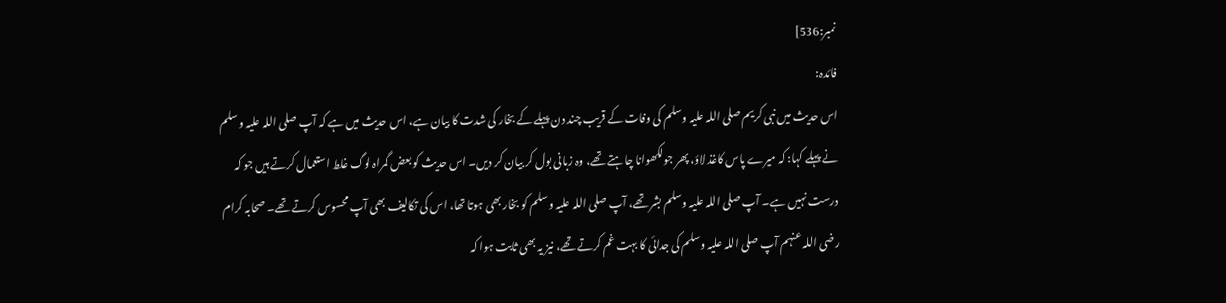نمبر:536]
فائدہ:
اس حدیث میں نبی کریم صلی اللہ علیہ وسلم کی وفات کے قریب چند دن پہلے کے بخار کی شدت کا بیان ہے، اس حدیث میں ہے کہ آپ صلی اللہ علیہ وسلم نے پہلے کہا: کہ میرے پاس کاغذ لاؤ، پھر جولکھوانا چاہتے تھے، وہ زبانی بول کر بیان کر دیں۔ اس حدیث کو بعض گمراہ لوگ غلط استعمال کرتے ہیں جو کہ درست نہیں ہے۔ آپ صلی اللہ علیہ وسلم بشر تھے، آپ صلی اللہ علیہ وسلم کو بخار بھی ہوتا تھا، اس کی تکالیف بھی آپ محسوس کرتے تھے۔ صحابہ کرام رضی اللہ عنہم آپ صلی اللہ علیہ وسلم کی جدائی کا بہت غم کرتے تھے، نیز یہ بھی ثابت ہوا کہ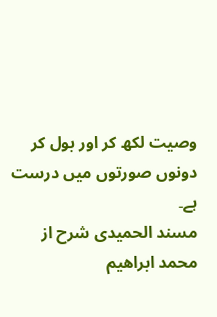وصیت لکھ کر اور بول کر دونوں صورتوں میں درست ہے۔
مسند الحمیدی شرح از محمد ابراهيم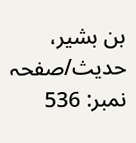بن بشير، حدیث/صفحہ نمبر: 536